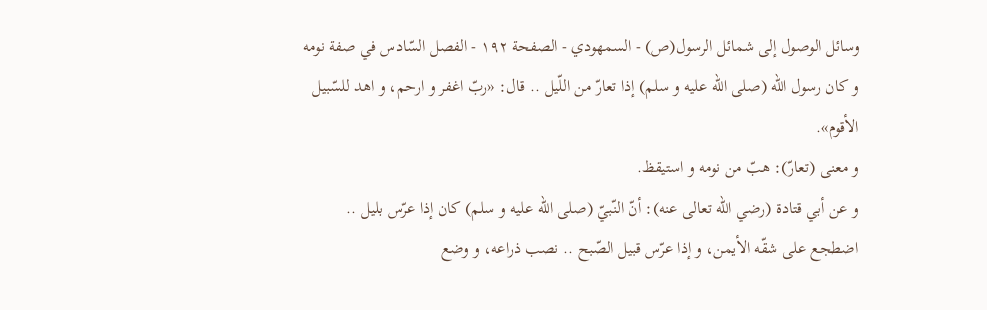وسائل الوصول إلى شمائل الرسول(ص) - السمهودي - الصفحة ١٩٢ - الفصل السّادس في صفة نومه
و كان رسول اللّه (صلى الله عليه و سلم) إذا تعارّ من اللّيل .. قال: «ربّ اغفر و ارحم، و اهد للسّبيل الأقوم».
و معنى (تعارّ): هبّ من نومه و استيقظ.
و عن أبي قتادة (رضي الله تعالى عنه): أنّ النّبيّ (صلى الله عليه و سلم) كان إذا عرّس بليل .. اضطجع على شقّه الأيمن، و إذا عرّس قبيل الصّبح .. نصب ذراعه، و وضع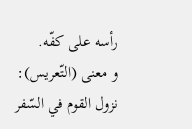رأسه على كفّه.
و معنى (التّعريس): نزول القوم في السّفر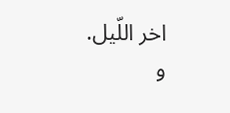اخر اللّيل.
و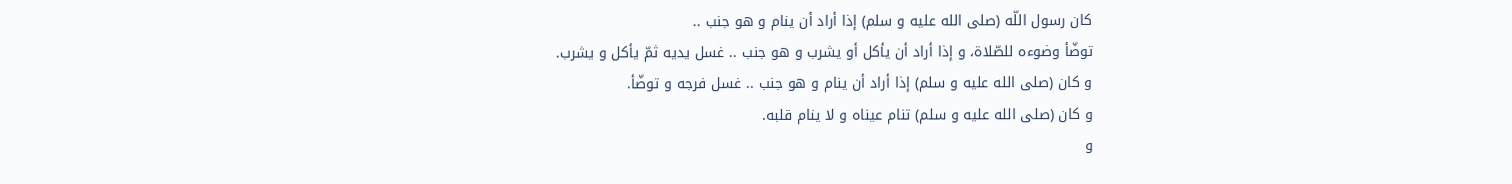كان رسول اللّه (صلى الله عليه و سلم) إذا أراد أن ينام و هو جنب ..
توضّأ وضوءه للصّلاة، و إذا أراد أن يأكل أو يشرب و هو جنب .. غسل يديه ثمّ يأكل و يشرب.
و كان (صلى الله عليه و سلم) إذا أراد أن ينام و هو جنب .. غسل فرجه و توضّأ.
و كان (صلى الله عليه و سلم) تنام عيناه و لا ينام قلبه.
و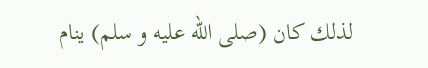لذلك كان (صلى الله عليه و سلم) ينام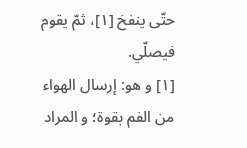حتّى ينفخ [١]، ثمّ يقوم فيصلّي.
[١] و هو: إرسال الهواء من الفم بقوة؛ و المراد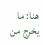هنا: ما يخرج من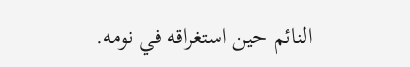النائم حين استغراقه في نومه.